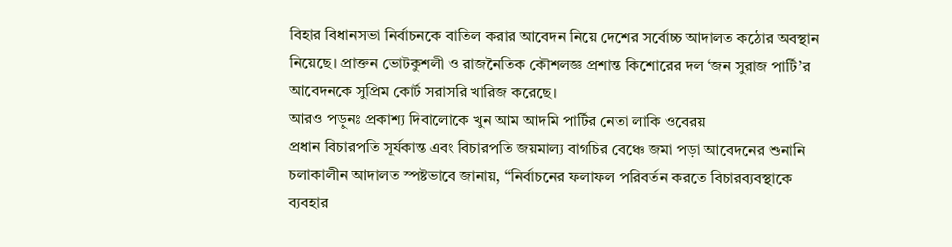বিহার বিধানসভা নির্বাচনকে বাতিল করার আবেদন নিয়ে দেশের সর্বোচ্চ আদালত কঠোর অবস্থান নিয়েছে। প্রাক্তন ভোটকুশলী ও রাজনৈতিক কৌশলজ্ঞ প্রশান্ত কিশোরের দল ‘জন সুরাজ পার্টি’র আবেদনকে সুপ্রিম কোর্ট সরাসরি খারিজ করেছে।
আরও পড়ুনঃ প্রকাশ্য দিবালোকে খুন আম আদমি পার্টির নেতা লাকি ওবেরয়
প্রধান বিচারপতি সূর্যকান্ত এবং বিচারপতি জয়মাল্য বাগচির বেঞ্চে জমা পড়া আবেদনের শুনানি চলাকালীন আদালত স্পষ্টভাবে জানায়, “নির্বাচনের ফলাফল পরিবর্তন করতে বিচারব্যবস্থাকে ব্যবহার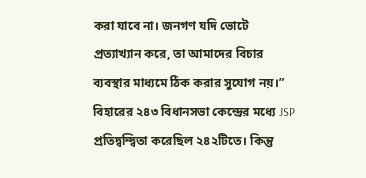করা যাবে না। জনগণ যদি ভোটে প্রত্যাখ্যান করে, তা আমাদের বিচার ব্যবস্থার মাধ্যমে ঠিক করার সুযোগ নয়।”
বিহারের ২৪৩ বিধানসভা কেন্দ্রের মধ্যে JSP প্রতিদ্বন্দ্বিতা করেছিল ২৪২টিতে। কিন্তু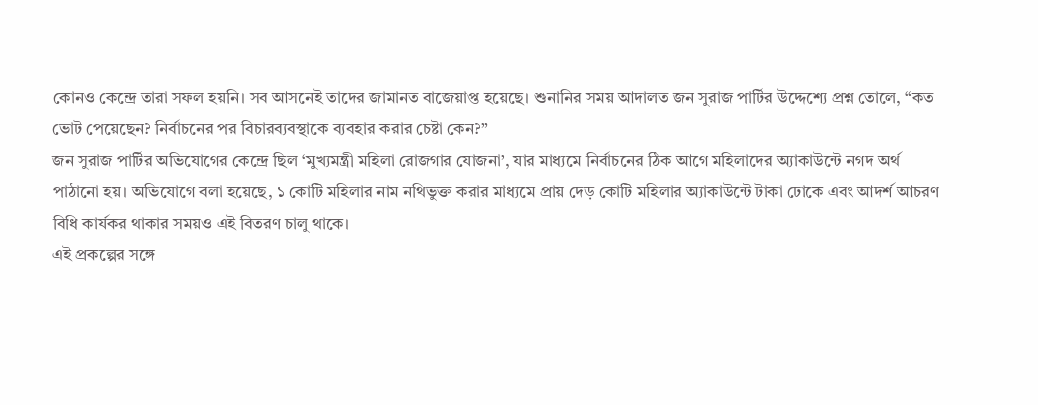কোনও কেন্দ্রে তারা সফল হয়নি। সব আসনেই তাদের জামানত বাজেয়াপ্ত হয়েছে। শুনানির সময় আদালত জন সুরাজ পার্টির উদ্দেশ্যে প্রশ্ন তোলে, “কত ভোট পেয়েছেন? নির্বাচনের পর বিচারব্যবস্থাকে ব্যবহার করার চেষ্টা কেন?”
জন সুরাজ পার্টির অভিযোগের কেন্দ্রে ছিল ‘মুখ্যমন্ত্রী মহিলা রোজগার যোজনা’, যার মাধ্যমে নির্বাচনের ঠিক আগে মহিলাদের অ্যাকাউন্টে নগদ অর্থ পাঠানো হয়। অভিযোগে বলা হয়েছে, ১ কোটি মহিলার নাম নথিভুক্ত করার মাধ্যমে প্রায় দেড় কোটি মহিলার অ্যাকাউন্টে টাকা ঢোকে এবং আদর্শ আচরণ বিধি কার্যকর থাকার সময়ও এই বিতরণ চালু থাকে।
এই প্রকল্পের সঙ্গে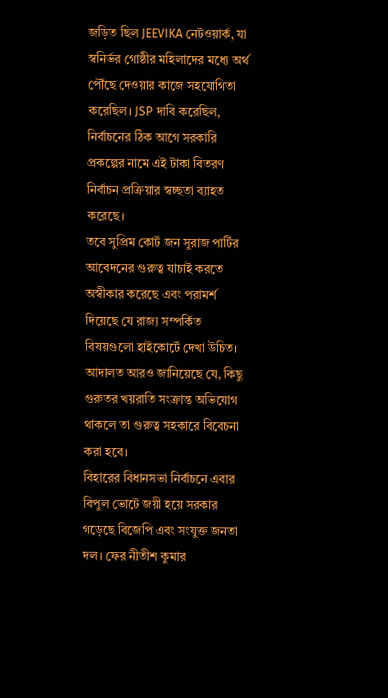জড়িত ছিল JEEVIKA নেটওয়ার্ক, যা স্বনির্ভর গোষ্ঠীর মহিলাদের মধ্যে অর্থ পৌঁছে দেওয়ার কাজে সহযোগিতা করেছিল। JSP দাবি করেছিল, নির্বাচনের ঠিক আগে সরকারি প্রকল্পের নামে এই টাকা বিতরণ নির্বাচন প্রক্রিয়ার স্বচ্ছতা ব্যাহত করেছে।
তবে সুপ্রিম কোর্ট জন সুরাজ পার্টির আবেদনের গুরুত্ব যাচাই করতে অস্বীকার করেছে এবং পরামর্শ দিয়েছে যে রাজ্য সম্পর্কিত বিষয়গুলো হাইকোর্টে দেখা উচিত। আদালত আরও জানিয়েছে যে, কিছু গুরুতর খয়রাতি সংক্রান্ত অভিযোগ থাকলে তা গুরুত্ব সহকারে বিবেচনা করা হবে।
বিহারের বিধানসভা নির্বাচনে এবার বিপুল ভোটে জয়ী হয়ে সরকার গড়েছে বিজেপি এবং সংযুক্ত জনতা দল। ফের নীতীশ কুমার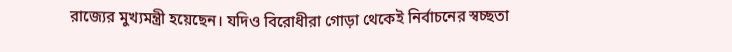রাজ্যের মুখ্যমন্ত্রী হয়েছেন। যদিও বিরোধীরা গোড়া থেকেই নির্বাচনের স্বচ্ছতা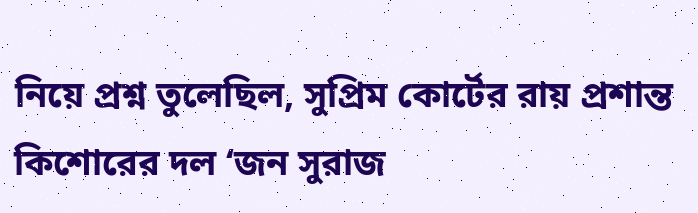নিয়ে প্রশ্ন তুলেছিল, সুপ্রিম কোর্টের রায় প্রশান্ত কিশোরের দল ‘জন সুরাজ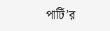পার্টি’র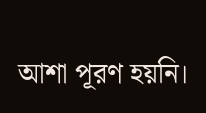আশা পূরণ হয়নি।